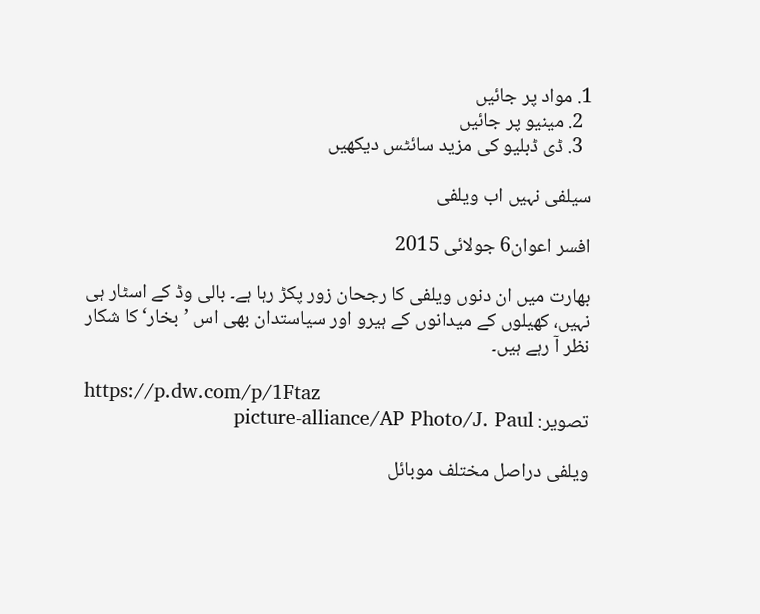1. مواد پر جائیں
  2. مینیو پر جائیں
  3. ڈی ڈبلیو کی مزید سائٹس دیکھیں

سیلفی نہیں اب ویلفی

افسر اعوان6 جولائی 2015

بھارت میں ان دنوں ویلفی کا رجحان زور پکڑ رہا ہے۔ بالی وڈ کے اسٹار ہی نہیں، کھیلوں کے میدانوں کے ہیرو اور سیاستدان بھی اس ’بخار‘ کا شکار نظر آ رہے ہیں۔

https://p.dw.com/p/1Ftaz
تصویر: picture-alliance/AP Photo/J. Paul

ویلفی دراصل مختلف موبائل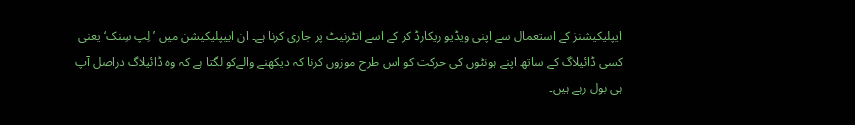ایپلیکیشنز کے استعمال سے اپنی ویڈیو ریکارڈ کر کے اسے انٹرنیٹ پر جاری کرنا ہے۔ ان اییپلیکیشن میں ’لِپ سِنک‘ یعنی کسی ڈائیلاگ کے ساتھ اپنے ہونٹوں کی حرکت کو اس طرح موزوں کرنا کہ دیکھنے والےکو لگتا ہے کہ وہ ڈائیلاگ دراصل آپ ہی بول رہے ہیں۔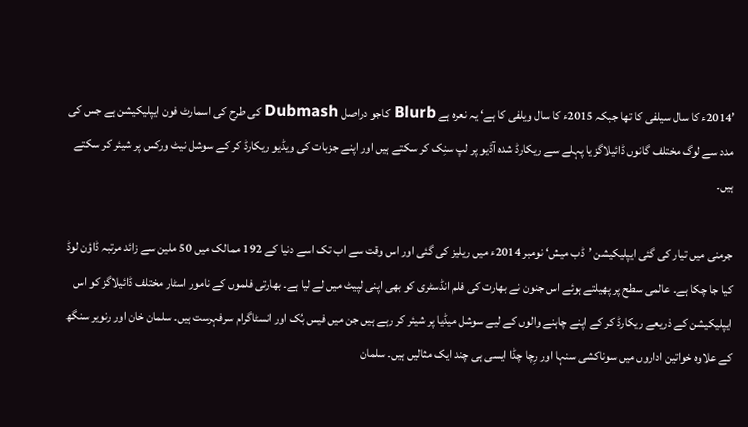’2014ء کا سال سیلفی کا تھا جبکہ 2015ء کا سال ویلفی کا ہے‘ یہ نعرہ ہے Blurb کاجو دراصل Dubmash کی طرح کی اسمارٹ فون ایپلیکیشن ہے جس کی مدد سے لوگ مختلف گانوں ڈائیلاگز یا پہلے سے ریکارڈ شدہ آڈیو پر لپ سنِک کر سکتے ہیں اور اپنے جزبات کی ویڈیو ریکارڈ کر کے سوشل نیٹ ورکس پر شیئر کر سکتے ہیں۔

جرمنی میں تیار کی گئی ایپلیکیشن ’ڈب میش‘ نومبر 2014ء میں ریلیز کی گئی اور اس وقت سے اب تک اسے دنیا کے 192 ممالک میں 50 ملین سے زائد مرتبہ ڈاؤن لوڈ کیا جا چکا ہے۔ عالمی سطح پر پھیلتے ہوئے اس جنون نے بھارت کی فلم انڈسٹری کو بھی اپنی لپیٹ میں لے لیا ہے۔ بھارتی فلموں کے نامور اسٹار مختلف ڈائیلاگز کو اس ایپلیکیشن کے ذریعے ریکارڈ کر کے اپنے چاہنے والوں کے لیے سوشل میڈیا پر شیئر کر رہے ہیں جن میں فیس بُک اور انسٹاگرام سرفہرست ہیں۔ سلمان خان اور رنویر سنگھ کے علاوہ خواتین اداروں میں سوناکشی سنہا اور رِچا چڈا ایسی ہی چند ایک مثالیں ہیں۔ سلمان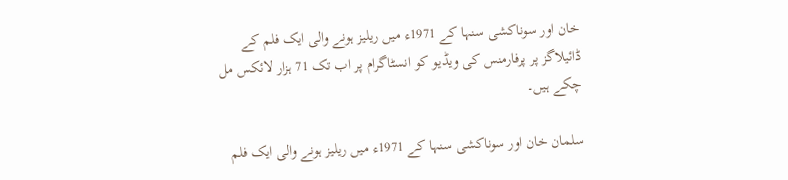خان اور سوناکشی سنہا کے 1971ء میں ریلیز ہونے والی ایک فلم کے ڈائیلاگز پر پرفارمنس کی ویڈیو کو انسٹاگرام پر اب تک 71 ہزار لائکس مل چکے ہیں۔

سلمان خان اور سوناکشی سنہا کے 1971ء میں ریلیز ہونے والی ایک فلم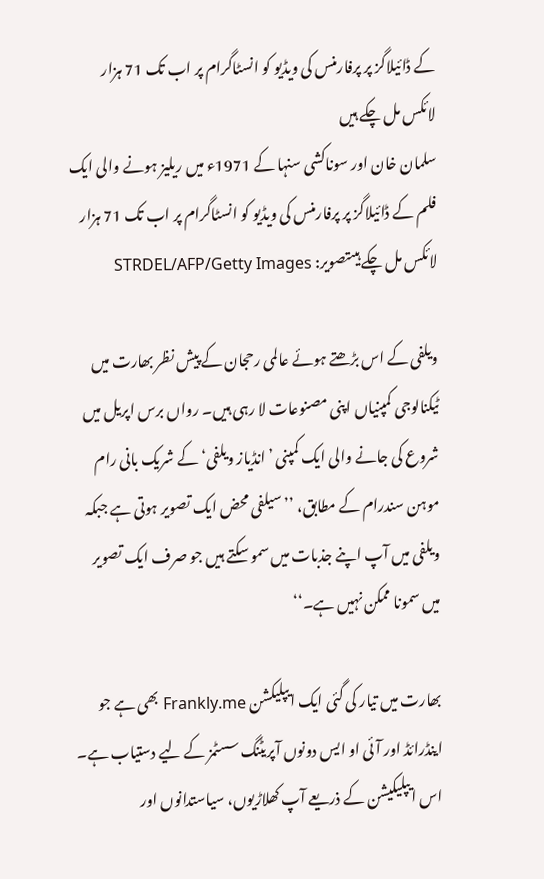کے ڈائیلاگز پر پرفارمنس کی ویڈیو کو انسٹاگرام پر اب تک 71 ہزار لائکس مل چکے ہیں
سلمان خان اور سوناکشی سنہا کے 1971ء میں ریلیز ہونے والی ایک فلم کے ڈائیلاگز پر پرفارمنس کی ویڈیو کو انسٹاگرام پر اب تک 71 ہزار لائکس مل چکے ہیںتصویر: STRDEL/AFP/Getty Images

ویلفی کے اس بڑھتے ہوئے عالمی رحجان کے پیش نظر بھارت میں ٹیکنالوجی کمپنیاں اپنی مصنوعات لا رہی ہیں۔ رواں برس اپریل میں شروع کی جانے والی ایک کمپنی ’انڈیاز ویلفی‘ کے شریک بانی رام موہن سندرام کے مطابق، ’’سیلفی محض ایک تصویر ہوتی ہے جبکہ ویلفی میں آپ اپنے جذبات میں سمو سکتے ہیں جو صرف ایک تصویر میں سمونا ممکن نہیں ہے۔‘‘

بھارت میں تیار کی گئی ایک ایپلیکشن Frankly.me بھی ہے جو اینڈرائڈ اور آئی او ایس دونوں آپریٹنگ سسٹمز کے لیے دستیاب ہے۔ اس ایپلیکیشن کے ذریعے آپ کھلاڑیوں، سیاستدانوں اور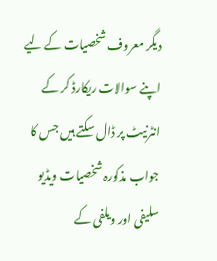دیگر معروف شخصیات کے لیے اپنے سوالات ریکارڈ کر کے انٹرنیٹ پر ڈال سکتے ہیں جس کا جواب مذکورہ شخصیات ویڈیو سلیفی اور ویلفی کے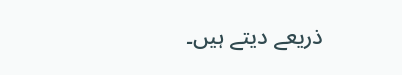ذریعے دیتے ہیں۔